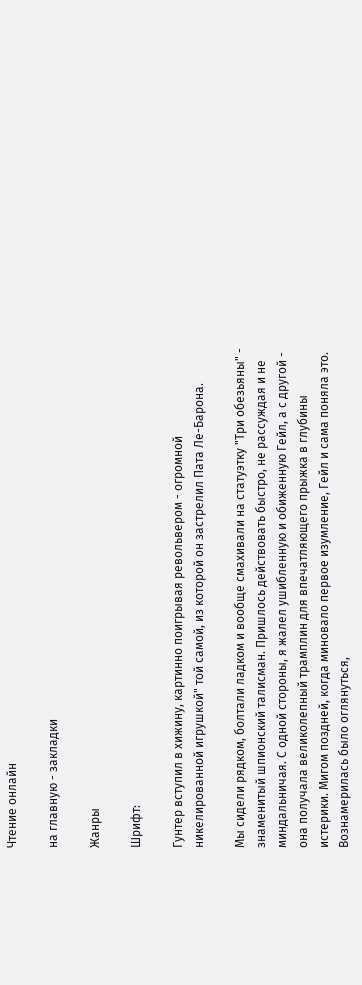Чтение онлайн

на главную - закладки

Жанры

Шрифт:

Гунтер вступил в хижину, картинно поигрывая револьвером - огромной никелированной игрушкой" той самой, из которой он застрелил Пата Ле-Барона.

Мы сидели рядком, болтали ладком и вообще смахивали на статуэтку "Три обезьяны" - знаменитый шпионский талисман. Пришлось действовать быстро, не рассуждая и не миндальничая. С одной стороны, я жалел ушибленную и обиженную Гейл, а с другой - она получала великолепный трамплин для впечатляющего прыжка в глубины истерики. Мигом поздней, когда миновало первое изумление, Гейл и сама поняла это. Вознамерилась было оглянуться,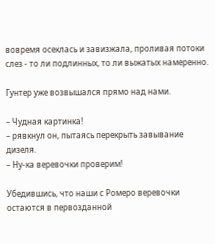вовремя осеклась и завизжала, проливая потоки слез - то ли подлинных, то ли выжатых намеренно.

Гунтер уже возвышался прямо над нами.

– Чудная картинка!
– рявкнул он, пытаясь перекрыть завывание дизеля.
– Ну-ка веревочки проверим!

Убедившись, что наши с Ромеро веревочки остаются в первозданной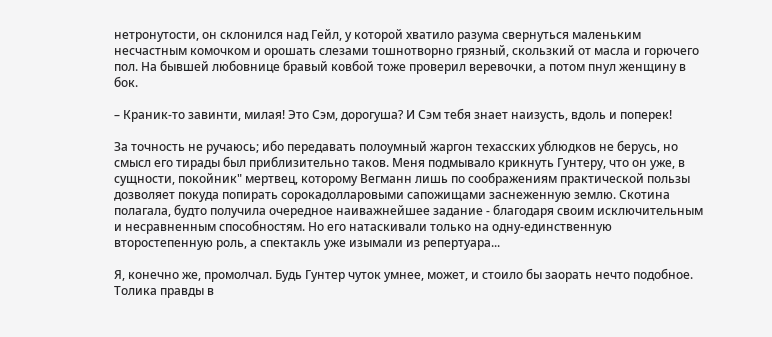нетронутости, он склонился над Гейл, у которой хватило разума свернуться маленьким несчастным комочком и орошать слезами тошнотворно грязный, скользкий от масла и горючего пол. На бывшей любовнице бравый ковбой тоже проверил веревочки, а потом пнул женщину в бок.

– Краник-то завинти, милая! Это Сэм, дорогуша? И Сэм тебя знает наизусть, вдоль и поперек!

За точность не ручаюсь; ибо передавать полоумный жаргон техасских ублюдков не берусь, но смысл его тирады был приблизительно таков. Меня подмывало крикнуть Гунтеру, что он уже, в сущности, покойник" мертвец, которому Вегманн лишь по соображениям практической пользы дозволяет покуда попирать сорокадолларовыми сапожищами заснеженную землю. Скотина полагала, будто получила очередное наиважнейшее задание - благодаря своим исключительным и несравненным способностям. Но его натаскивали только на одну-единственную второстепенную роль, а спектакль уже изымали из репертуара...

Я, конечно же, промолчал. Будь Гунтер чуток умнее, может, и стоило бы заорать нечто подобное. Толика правды в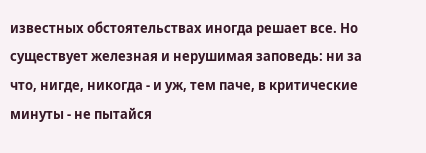известных обстоятельствах иногда решает все. Но существует железная и нерушимая заповедь: ни за что, нигде, никогда - и уж, тем паче, в критические минуты - не пытайся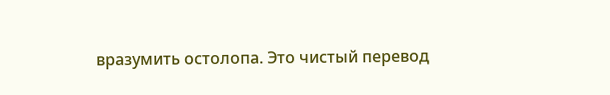вразумить остолопа. Это чистый перевод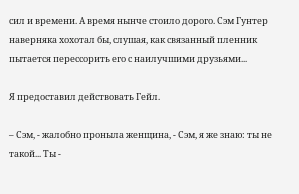сил и времени. А время нынче стоило дорого. Сэм Гунтер наверняка хохотал бы, слушая, как связанный пленник пытается перессорить его с наилучшими друзьями...

Я предоставил действовать Гейл.

– Сэм, - жалобно проныла женщина, - Сэм, я же знаю: ты не такой... Ты -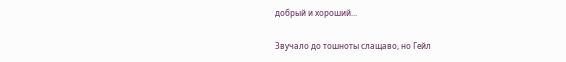добрый и хороший...

Звучало до тошноты слащаво, но Гейл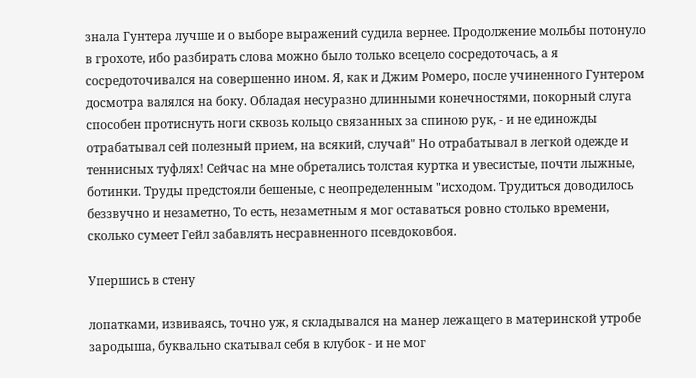знала Гунтера лучше и о выборе выражений судила вернее. Продолжение мольбы потонуло в грохоте, ибо разбирать слова можно было только всецело сосредоточась, а я сосредоточивался на совершенно ином. Я, как и Джим Ромеро, после учиненного Гунтером досмотра валялся на боку. Обладая несуразно длинными конечностями, покорный слуга способен протиснуть ноги сквозь кольцо связанных за спиною рук, - и не единожды отрабатывал сей полезный прием, на всякий, случай" Но отрабатывал в легкой одежде и теннисных туфлях! Сейчас на мне обретались толстая куртка и увесистые, почти лыжные, ботинки. Труды предстояли бешеные, с неопределенным "исходом. Трудиться доводилось беззвучно и незаметно, То есть, незаметным я мог оставаться ровно столько времени, сколько сумеет Гейл забавлять несравненного псевдоковбоя.

Упершись в стену

лопатками, извиваясь, точно уж, я складывался на манер лежащего в материнской утробе зародыша, буквально скатывал себя в клубок - и не мог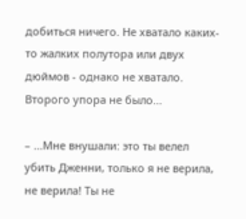добиться ничего. Не хватало каких-то жалких полутора или двух дюймов - однако не хватало. Второго упора не было...

– ...Мне внушали: это ты велел убить Дженни, только я не верила, не верила! Ты не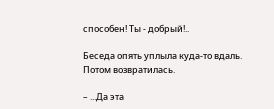способен! Ты - добрый!..

Беседа опять уплыла куда-то вдаль. Потом возвратилась.

– ...Да эта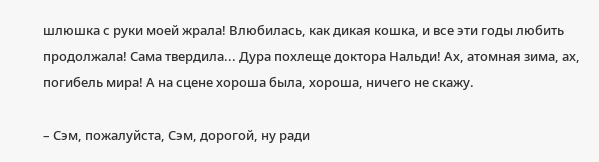шлюшка с руки моей жрала! Влюбилась, как дикая кошка, и все эти годы любить продолжала! Сама твердила... Дура похлеще доктора Нальди! Ах, атомная зима, ах, погибель мира! А на сцене хороша была, хороша, ничего не скажу.

– Сэм, пожалуйста, Сэм, дорогой, ну ради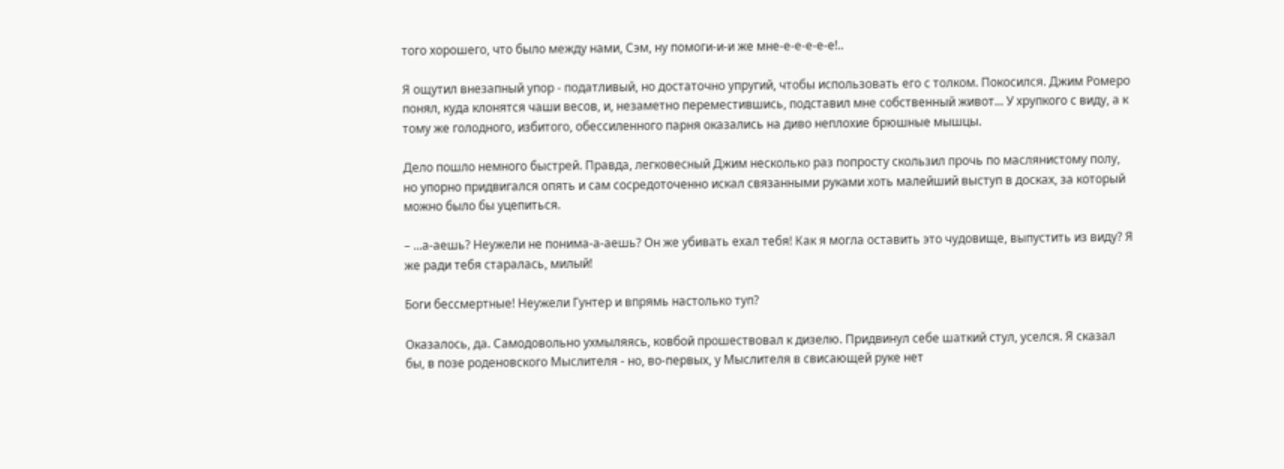того хорошего, что было между нами, Сэм, ну помоги-и-и же мне-е-е-е-е-е!..

Я ощутил внезапный упор - податливый, но достаточно упругий, чтобы использовать его с толком. Покосился. Джим Ромеро понял, куда клонятся чаши весов, и, незаметно переместившись, подставил мне собственный живот... У хрупкого с виду, а к тому же голодного, избитого, обессиленного парня оказались на диво неплохие брюшные мышцы.

Дело пошло немного быстрей. Правда, легковесный Джим несколько раз попросту скользил прочь по маслянистому полу, но упорно придвигался опять и сам сосредоточенно искал связанными руками хоть малейший выступ в досках, за который можно было бы уцепиться.

– ...а-аешь? Неужели не понима-а-аешь? Он же убивать ехал тебя! Как я могла оставить это чудовище, выпустить из виду? Я же ради тебя старалась, милый!

Боги бессмертные! Неужели Гунтер и впрямь настолько туп?

Оказалось, да. Самодовольно ухмыляясь, ковбой прошествовал к дизелю. Придвинул себе шаткий стул, уселся. Я сказал бы, в позе роденовского Мыслителя - но, во-первых, у Мыслителя в свисающей руке нет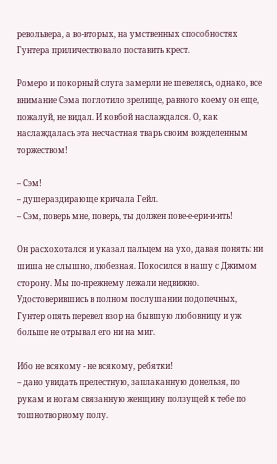револьвера, а во-вторых, на умственных способностях Гунтера приличествовало поставить крест.

Ромеро и покорный слуга замерли не шевелясь, однако, все внимание Сэма поглотило зрелище, равного коему он еще, пожалуй, не видал. И ковбой наслаждался. О, как наслаждалась эта несчастная тварь своим вожделенным торжеством!

– Сэм!
– душераздирающе кричала Гейл.
– Сэм, поверь мне, поверь, ты должен пове-е-ери-и-ить!

Он расхохотался и указал пальцем на ухо, давая понять: ни шиша не слышно, любезная. Покосился в нашу с Джимом сторону. Мы по-прежнему лежали недвижно. Удостоверившись в полном послушании подопечных, Гунтер опять перевел взор на бывшую любовницу и уж больше не отрывал его ни на миг.

Ибо не всякому - не всякому, ребятки!
– дано увидать прелестную, заплаканную донельзя, по рукам и ногам связанную женщину ползущей к тебе по тошнотворному полу.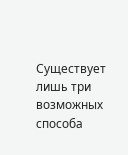Существует лишь три возможных способа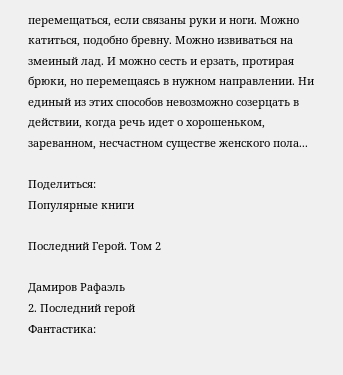перемещаться, если связаны руки и ноги. Можно катиться, подобно бревну. Можно извиваться на змеиный лад. И можно сесть и ерзать, протирая брюки, но перемещаясь в нужном направлении. Ни единый из этих способов невозможно созерцать в действии, когда речь идет о хорошеньком, зареванном, несчастном существе женского пола...

Поделиться:
Популярные книги

Последний Герой. Том 2

Дамиров Рафаэль
2. Последний герой
Фантастика: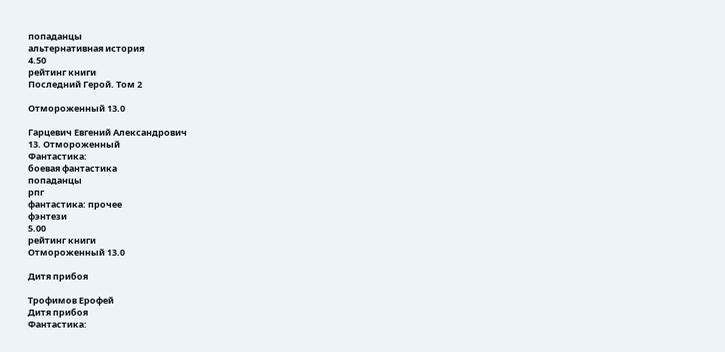попаданцы
альтернативная история
4.50
рейтинг книги
Последний Герой. Том 2

Отмороженный 13.0

Гарцевич Евгений Александрович
13. Отмороженный
Фантастика:
боевая фантастика
попаданцы
рпг
фантастика: прочее
фэнтези
5.00
рейтинг книги
Отмороженный 13.0

Дитя прибоя

Трофимов Ерофей
Дитя прибоя
Фантастика: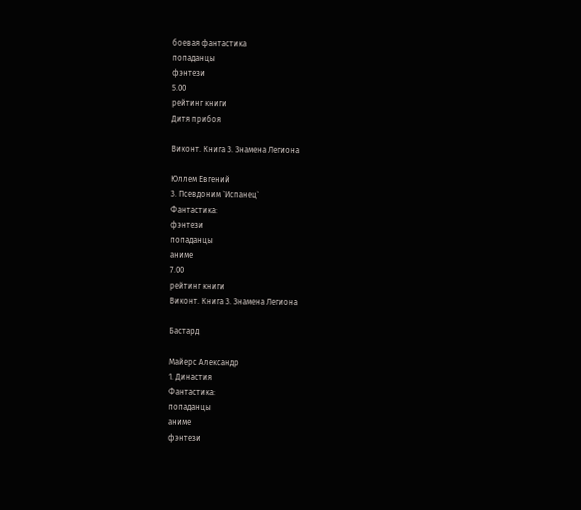боевая фантастика
попаданцы
фэнтези
5.00
рейтинг книги
Дитя прибоя

Виконт. Книга 3. Знамена Легиона

Юллем Евгений
3. Псевдоним `Испанец`
Фантастика:
фэнтези
попаданцы
аниме
7.00
рейтинг книги
Виконт. Книга 3. Знамена Легиона

Бастард

Майерс Александр
1. Династия
Фантастика:
попаданцы
аниме
фэнтези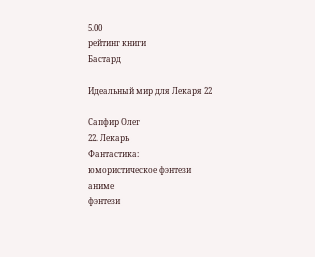5.00
рейтинг книги
Бастард

Идеальный мир для Лекаря 22

Сапфир Олег
22. Лекарь
Фантастика:
юмористическое фэнтези
аниме
фэнтези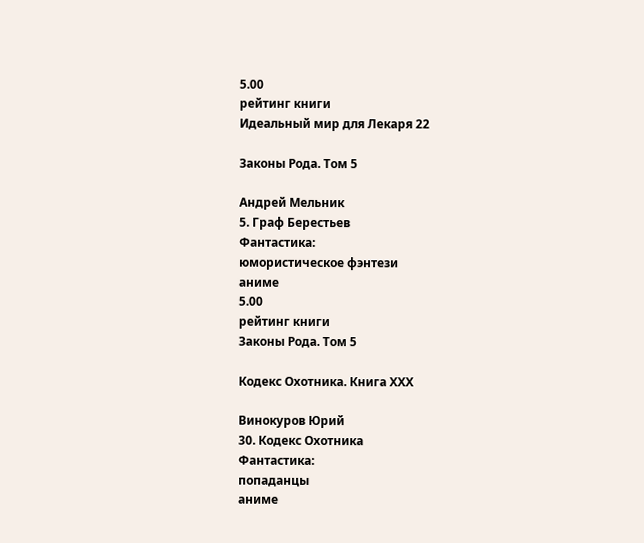5.00
рейтинг книги
Идеальный мир для Лекаря 22

Законы Рода. Том 5

Андрей Мельник
5. Граф Берестьев
Фантастика:
юмористическое фэнтези
аниме
5.00
рейтинг книги
Законы Рода. Том 5

Кодекс Охотника. Книга ХХХ

Винокуров Юрий
30. Кодекс Охотника
Фантастика:
попаданцы
аниме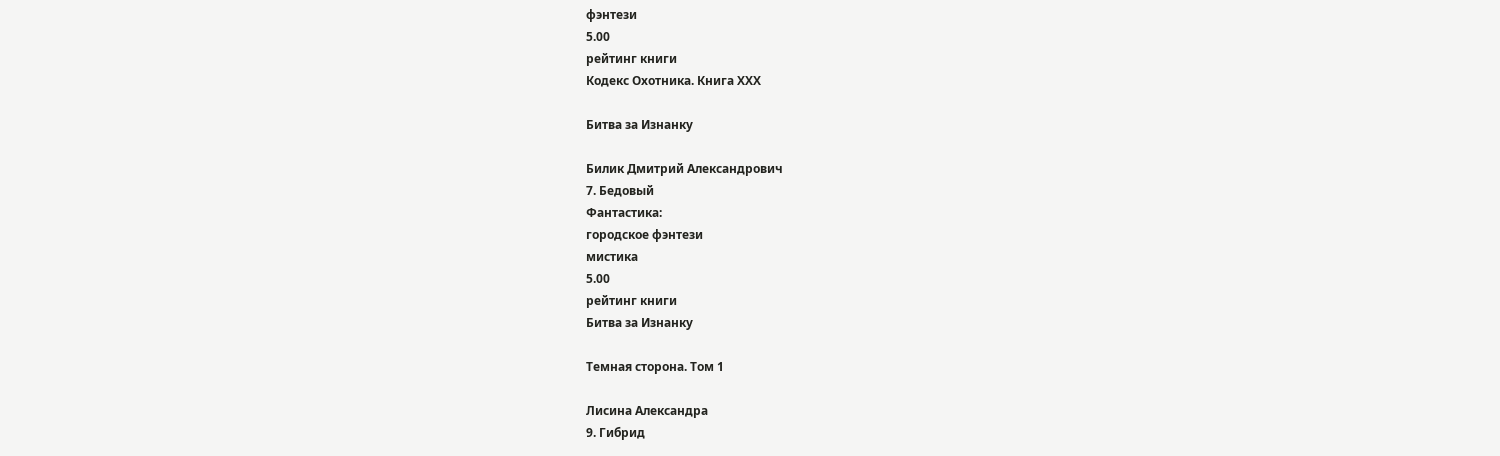фэнтези
5.00
рейтинг книги
Кодекс Охотника. Книга ХХХ

Битва за Изнанку

Билик Дмитрий Александрович
7. Бедовый
Фантастика:
городское фэнтези
мистика
5.00
рейтинг книги
Битва за Изнанку

Темная сторона. Том 1

Лисина Александра
9. Гибрид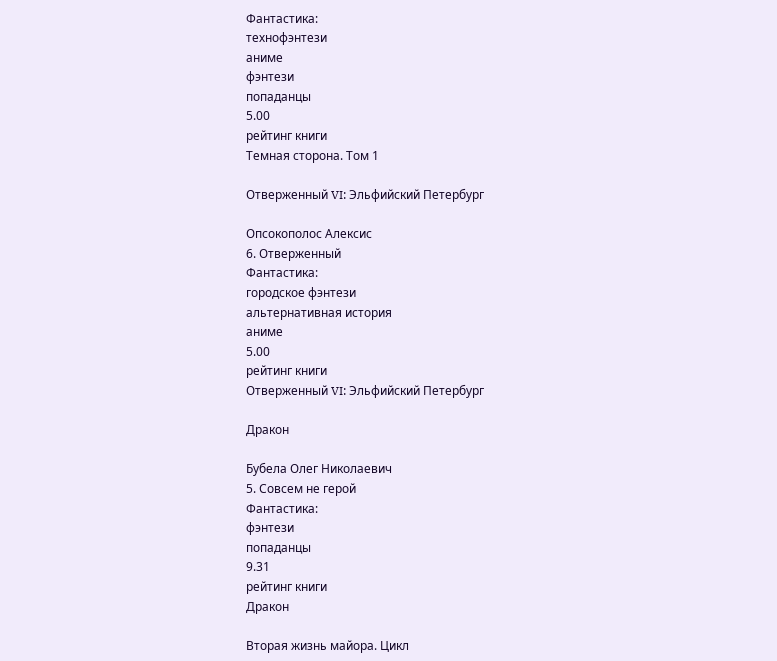Фантастика:
технофэнтези
аниме
фэнтези
попаданцы
5.00
рейтинг книги
Темная сторона. Том 1

Отверженный VI: Эльфийский Петербург

Опсокополос Алексис
6. Отверженный
Фантастика:
городское фэнтези
альтернативная история
аниме
5.00
рейтинг книги
Отверженный VI: Эльфийский Петербург

Дракон

Бубела Олег Николаевич
5. Совсем не герой
Фантастика:
фэнтези
попаданцы
9.31
рейтинг книги
Дракон

Вторая жизнь майора. Цикл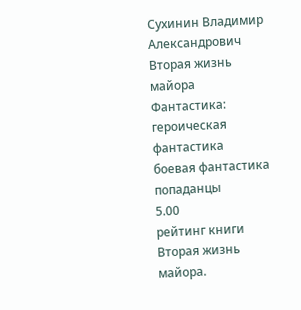Сухинин Владимир Александрович
Вторая жизнь майора
Фантастика:
героическая фантастика
боевая фантастика
попаданцы
5.00
рейтинг книги
Вторая жизнь майора.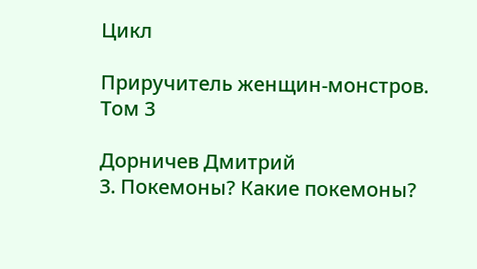Цикл

Приручитель женщин-монстров. Том 3

Дорничев Дмитрий
3. Покемоны? Какие покемоны?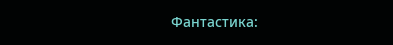Фантастика: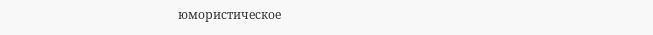юмористическое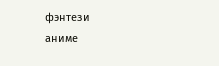фэнтези
аниме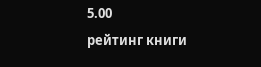5.00
рейтинг книги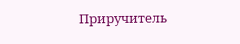Приручитель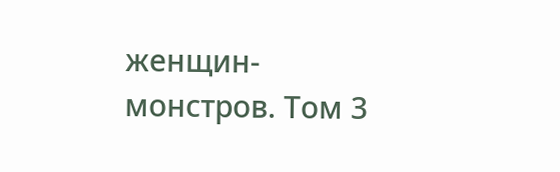женщин-монстров. Том 3